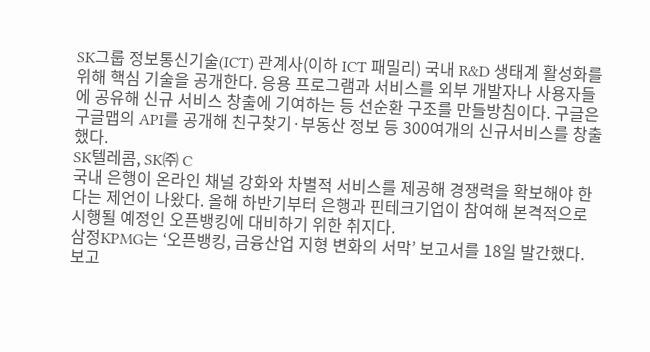SK그룹 정보통신기술(ICT) 관계사(이하 ICT 패밀리) 국내 R&D 생태계 활성화를 위해 핵심 기술을 공개한다. 응용 프로그램과 서비스를 외부 개발자나 사용자들에 공유해 신규 서비스 창출에 기여하는 등 선순환 구조를 만들방침이다. 구글은 구글맵의 API를 공개해 친구찾기·부동산 정보 등 300여개의 신규서비스를 창출했다.
SK텔레콤, SK㈜ C
국내 은행이 온라인 채널 강화와 차별적 서비스를 제공해 경쟁력을 확보해야 한다는 제언이 나왔다. 올해 하반기부터 은행과 핀테크기업이 참여해 본격적으로 시행될 예정인 오픈뱅킹에 대비하기 위한 취지다.
삼정KPMG는 ‘오픈뱅킹, 금융산업 지형 변화의 서막’ 보고서를 18일 발간했다. 보고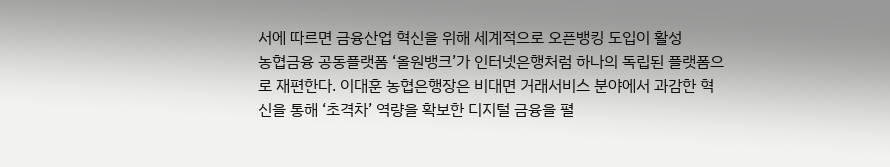서에 따르면 금융산업 혁신을 위해 세계적으로 오픈뱅킹 도입이 활성
농협금융 공동플랫폼 ‘올원뱅크’가 인터넷은행처럼 하나의 독립된 플랫폼으로 재편한다. 이대훈 농협은행장은 비대면 거래서비스 분야에서 과감한 혁신을 통해 ‘초격차’ 역량을 확보한 디지털 금융을 펼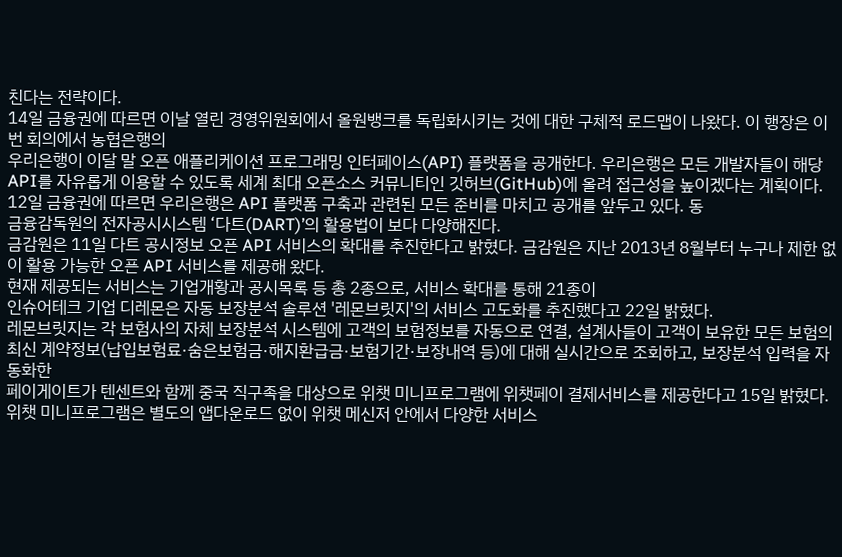친다는 전략이다.
14일 금융권에 따르면 이날 열린 경영위원회에서 올원뱅크를 독립화시키는 것에 대한 구체적 로드맵이 나왔다. 이 행장은 이번 회의에서 농협은행의
우리은행이 이달 말 오픈 애플리케이션 프로그래밍 인터페이스(API) 플랫폼을 공개한다. 우리은행은 모든 개발자들이 해당 API를 자유롭게 이용할 수 있도록 세계 최대 오픈소스 커뮤니티인 깃허브(GitHub)에 올려 접근성을 높이겠다는 계획이다.
12일 금융권에 따르면 우리은행은 API 플랫폼 구축과 관련된 모든 준비를 마치고 공개를 앞두고 있다. 동
금융감독원의 전자공시시스템 ‘다트(DART)’의 활용법이 보다 다양해진다.
금감원은 11일 다트 공시정보 오픈 API 서비스의 확대를 추진한다고 밝혔다. 금감원은 지난 2013년 8월부터 누구나 제한 없이 활용 가능한 오픈 API 서비스를 제공해 왔다.
현재 제공되는 서비스는 기업개황과 공시목록 등 총 2종으로, 서비스 확대를 통해 21종이
인슈어테크 기업 디레몬은 자동 보장분석 솔루션 '레몬브릿지'의 서비스 고도화를 추진했다고 22일 밝혔다.
레몬브릿지는 각 보험사의 자체 보장분석 시스템에 고객의 보험정보를 자동으로 연결, 설계사들이 고객이 보유한 모든 보험의 최신 계약정보(납입보험료·숨은보험금·해지환급금·보험기간·보장내역 등)에 대해 실시간으로 조회하고, 보장분석 입력을 자동화한
페이게이트가 텐센트와 함께 중국 직구족을 대상으로 위챗 미니프로그램에 위챗페이 결제서비스를 제공한다고 15일 밝혔다.
위챗 미니프로그램은 별도의 앱다운로드 없이 위챗 메신저 안에서 다양한 서비스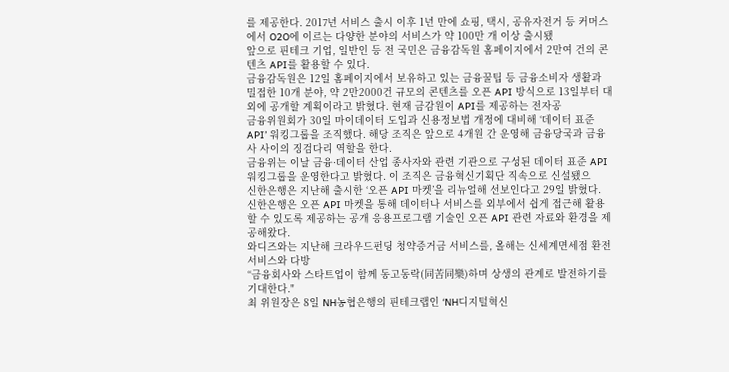를 제공한다. 2017년 서비스 출시 이후 1년 만에 쇼핑, 택시, 공유자전거 등 커머스에서 O2O에 이르는 다양한 분야의 서비스가 약 100만 개 이상 출시됐
앞으로 핀테크 기업, 일반인 등 전 국민은 금융감독원 홈페이지에서 2만여 건의 콘텐츠 API를 활용할 수 있다.
금융감독원은 12일 홈페이지에서 보유하고 있는 금융꿀팁 등 금융소비자 생활과 밀접한 10개 분야, 약 2만2000건 규모의 콘텐츠를 오픈 API 방식으로 13일부터 대외에 공개할 계획이라고 밝혔다. 현재 금감원이 API를 제공하는 전자공
금융위원회가 30일 마이데이터 도입과 신용정보법 개정에 대비해 ‘데이터 표준 API’ 워킹그룹을 조직했다. 해당 조직은 앞으로 4개원 간 운영해 금융당국과 금융사 사이의 징검다리 역할을 한다.
금융위는 이날 금융·데이터 산업 종사자와 관련 기관으로 구성된 데이터 표준 API 워킹그룹을 운영한다고 밝혔다. 이 조직은 금융혁신기획단 직속으로 신설됐으
신한은행은 지난해 출시한 ‘오픈 API 마켓’을 리뉴얼해 선보인다고 29일 밝혔다.
신한은행은 오픈 API 마켓을 통해 데이터나 서비스를 외부에서 쉽게 접근해 활용할 수 있도록 제공하는 공개 응용프로그램 기술인 오픈 API 관련 자료와 환경을 제공해왔다.
와디즈와는 지난해 크라우드펀딩 청약증거금 서비스를, 올해는 신세계면세점 환전 서비스와 다방
“금융회사와 스타트업이 함께 동고동락(同苦同樂)하며 상생의 관계로 발전하기를 기대한다."
최 위원장은 8일 NH농협은행의 핀테크랩인 ‘NH디지털혁신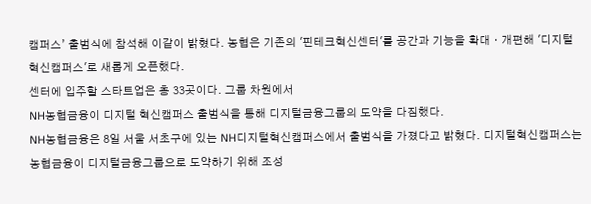캠퍼스’ 출범식에 참석해 이같이 밝혔다. 농협은 기존의 '핀테크혁신센터'를 공간과 기능을 확대ㆍ개편해 '디지털혁신캠퍼스'로 새롭게 오픈했다.
센터에 입주할 스타트업은 총 33곳이다. 그룹 차원에서
NH농협금융이 디지털 혁신캠퍼스 출범식을 통해 디지털금융그룹의 도약을 다짐했다.
NH농협금융은 8일 서울 서초구에 있는 NH디지털혁신캠퍼스에서 출범식을 가졌다고 밝혔다. 디지털혁신캠퍼스는 농협금융이 디지털금융그룹으로 도약하기 위해 조성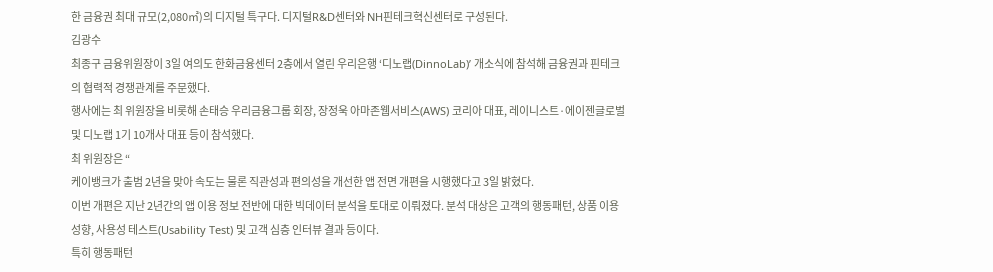한 금융권 최대 규모(2,080㎡)의 디지털 특구다. 디지털R&D센터와 NH핀테크혁신센터로 구성된다.
김광수
최종구 금융위원장이 3일 여의도 한화금융센터 2층에서 열린 우리은행 ‘디노랩(DinnoLab)’ 개소식에 참석해 금융권과 핀테크의 협력적 경쟁관계를 주문했다.
행사에는 최 위원장을 비롯해 손태승 우리금융그룹 회장, 장정욱 아마존웹서비스(AWS) 코리아 대표, 레이니스트·에이젠글로벌 및 디노랩 1기 10개사 대표 등이 참석했다.
최 위원장은 “
케이뱅크가 출범 2년을 맞아 속도는 물론 직관성과 편의성을 개선한 앱 전면 개편을 시행했다고 3일 밝혔다.
이번 개편은 지난 2년간의 앱 이용 정보 전반에 대한 빅데이터 분석을 토대로 이뤄졌다. 분석 대상은 고객의 행동패턴, 상품 이용성향, 사용성 테스트(Usability Test) 및 고객 심층 인터뷰 결과 등이다.
특히 행동패턴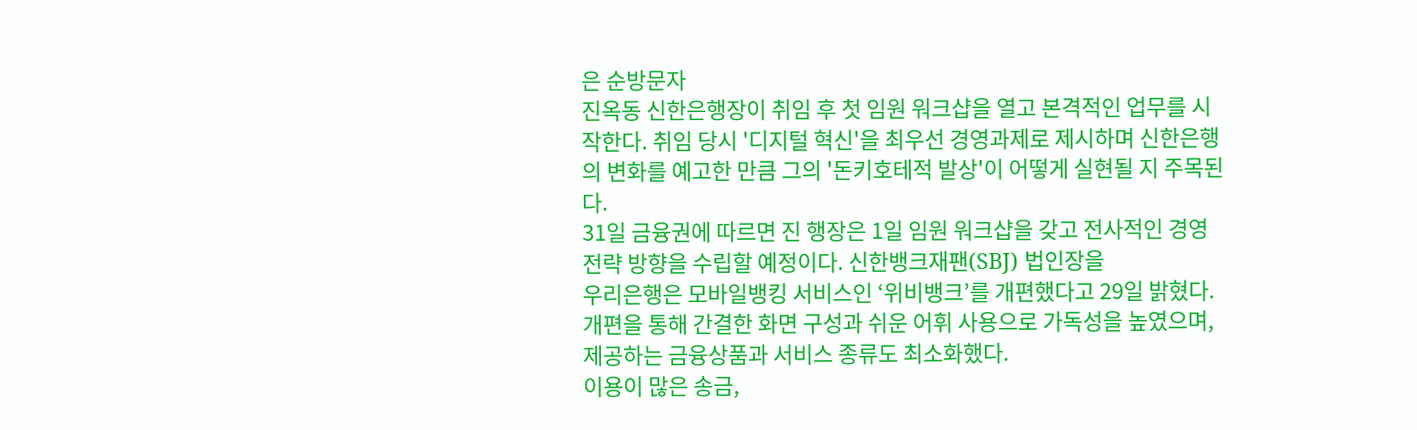은 순방문자
진옥동 신한은행장이 취임 후 첫 임원 워크샵을 열고 본격적인 업무를 시작한다. 취임 당시 '디지털 혁신'을 최우선 경영과제로 제시하며 신한은행의 변화를 예고한 만큼 그의 '돈키호테적 발상'이 어떻게 실현될 지 주목된다.
31일 금융권에 따르면 진 행장은 1일 임원 워크샵을 갖고 전사적인 경영 전략 방향을 수립할 예정이다. 신한뱅크재팬(SBJ) 법인장을
우리은행은 모바일뱅킹 서비스인 ‘위비뱅크’를 개편했다고 29일 밝혔다.
개편을 통해 간결한 화면 구성과 쉬운 어휘 사용으로 가독성을 높였으며, 제공하는 금융상품과 서비스 종류도 최소화했다.
이용이 많은 송금,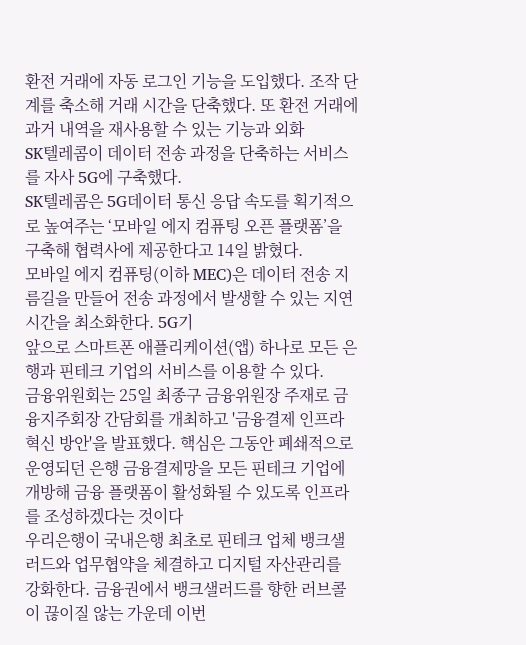환전 거래에 자동 로그인 기능을 도입했다. 조작 단계를 축소해 거래 시간을 단축했다. 또 환전 거래에 과거 내역을 재사용할 수 있는 기능과 외화
SK텔레콤이 데이터 전송 과정을 단축하는 서비스를 자사 5G에 구축했다.
SK텔레콤은 5G데이터 통신 응답 속도를 획기적으로 높여주는 ‘모바일 에지 컴퓨팅 오픈 플랫폼’을 구축해 협력사에 제공한다고 14일 밝혔다.
모바일 에지 컴퓨팅(이하 MEC)은 데이터 전송 지름길을 만들어 전송 과정에서 발생할 수 있는 지연 시간을 최소화한다. 5G기
앞으로 스마트폰 애플리케이션(앱) 하나로 모든 은행과 핀테크 기업의 서비스를 이용할 수 있다.
금융위원회는 25일 최종구 금융위원장 주재로 금융지주회장 간담회를 개최하고 '금융결제 인프라 혁신 방안'을 발표했다. 핵심은 그동안 폐쇄적으로 운영되던 은행 금융결제망을 모든 핀테크 기업에 개방해 금융 플랫폼이 활성화될 수 있도록 인프라를 조성하겠다는 것이다
우리은행이 국내은행 최초로 핀테크 업체 뱅크샐러드와 업무협약을 체결하고 디지털 자산관리를 강화한다. 금융권에서 뱅크샐러드를 향한 러브콜이 끊이질 않는 가운데 이번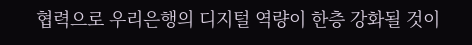협력으로 우리은행의 디지털 역량이 한층 강화될 것이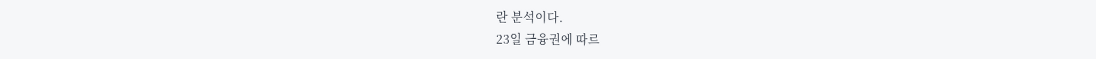란 분석이다.
23일 금융권에 따르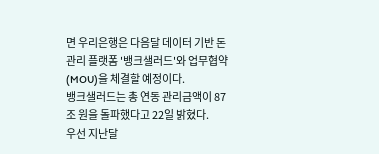면 우리은행은 다음달 데이터 기반 돈 관리 플랫폼 '뱅크샐러드'와 업무협약(MOU)을 체결할 예정이다.
뱅크샐러드는 총 연동 관리금액이 87조 원을 돌파했다고 22일 밝혔다.
우선 지난달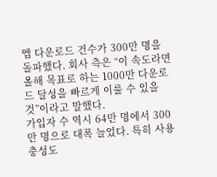앱 다운로드 건수가 300만 명을 돌파했다. 회사 측은 “이 속도라면 올해 목표로 하는 1000만 다운로드 달성을 빠르게 이룰 수 있을 것”이라고 말했다.
가입자 수 역시 64만 명에서 300만 명으로 대폭 늘었다. 특히 사용 충성도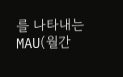를 나타내는 MAU(월간